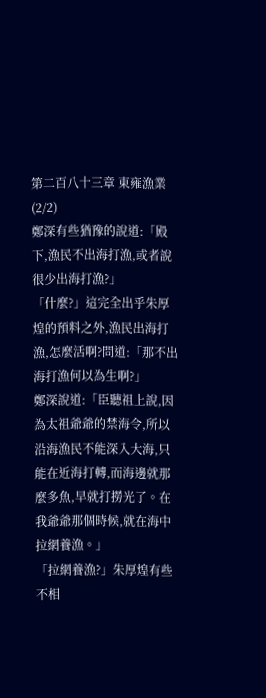第二百八十三章 東雍漁業(2/2)
鄭深有些猶豫的說道:「殿下,漁民不出海打漁,或者說很少出海打漁?」
「什麼?」這完全出乎朱厚煌的預料之外,漁民出海打漁,怎麼活啊?問道:「那不出海打漁何以為生啊?」
鄭深說道:「臣聽祖上說,因為太祖爺爺的禁海令,所以沿海漁民不能深入大海,只能在近海打轉,而海邊就那麼多魚,早就打撈光了。在我爺爺那個時候,就在海中拉網養漁。」
「拉網養漁?」朱厚煌有些不相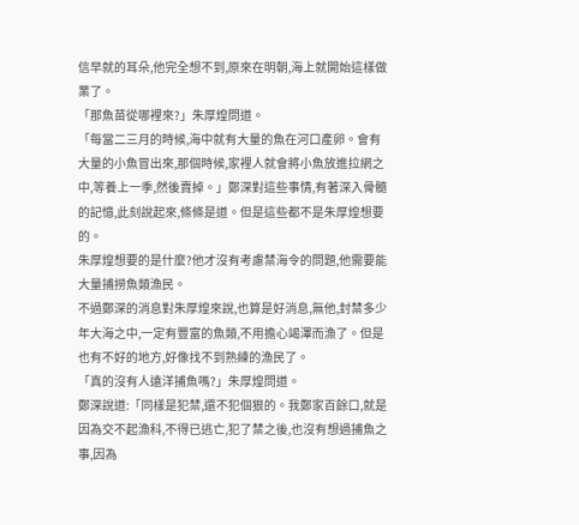信早就的耳朵,他完全想不到,原來在明朝,海上就開始這樣做業了。
「那魚苗從哪裡來?」朱厚煌問道。
「每當二三月的時候,海中就有大量的魚在河口產卵。會有大量的小魚冒出來,那個時候,家裡人就會將小魚放進拉網之中,等養上一季,然後賣掉。」鄭深對這些事情,有著深入骨髓的記憶,此刻說起來,條條是道。但是這些都不是朱厚煌想要的。
朱厚煌想要的是什麼?他才沒有考慮禁海令的問題,他需要能大量捕撈魚類漁民。
不過鄭深的消息對朱厚煌來說,也算是好消息,無他,封禁多少年大海之中,一定有豐富的魚類,不用擔心竭澤而漁了。但是也有不好的地方,好像找不到熟練的漁民了。
「真的沒有人遠洋捕魚嗎?」朱厚煌問道。
鄭深說道:「同樣是犯禁,還不犯個狠的。我鄭家百餘口,就是因為交不起漁科,不得已逃亡,犯了禁之後,也沒有想過捕魚之事,因為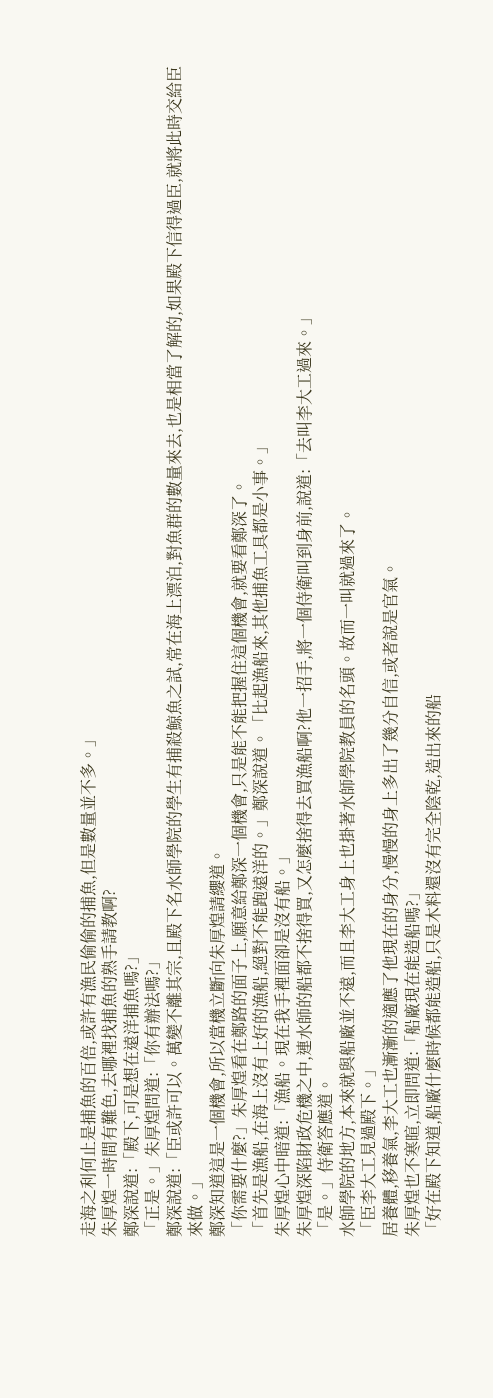走海之利何止是捕魚的百倍,或許有漁民偷偷的捕魚,但是數量並不多。」
朱厚煌一時間有難色,去哪裡找捕魚的熟手請教啊?
鄭深說道:「殿下,可是想在遠洋捕魚嗎?」
「正是。」朱厚煌問道:「你有辦法嗎?」
鄭深說道:「臣或許可以。萬變不離其宗,且殿下名水師學院的學生有捕殺鯨魚之試,常在海上漂泊,對魚群的數量來去,也是相當了解的,如果殿下信得過臣,就將此時交給臣來做。」
鄭深知道這是一個機會,所以當機立斷向朱厚煌請纓道。
「你需要什麼?」朱厚煌看在鄭路的面子上,願意給鄭深一個機會,只是能不能把握住這個機會,就要看鄭深了。
「首先是漁船,在海上沒有上好的漁船,絕對不能跑遠洋的。」鄭深說道。「比起漁船來,其他捕魚工具都是小事。」
朱厚煌心中暗道:「漁船。現在我手裡面卻是沒有船。」
朱厚煌深陷財政危機之中,連水師的船都不捨得買,又怎麼捨得去買漁船啊?他一招手,將一個侍衛叫到身前,說道:「去叫李大工過來。」
「是。」侍衛答應道。
水師學院的地方,本來就與船廠並不遠,而且李大工身上也掛著水師學院教員的名頭。故而一叫就過來了。
「臣李大工見過殿下。」
居養體,移養氣,李大工也漸漸的適應了他現在的身分,慢慢的身上多出了幾分自信,或者說是官氣。
朱厚煌也不寒暄,立即問道:「船廠現在能造船嗎?」
「好在殿下知道,船廠什麼時候都能造船,只是木料還沒有完全陰乾,造出來的船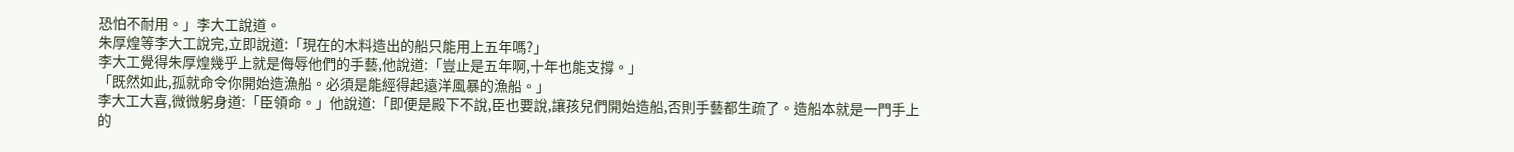恐怕不耐用。」李大工說道。
朱厚煌等李大工說完,立即說道:「現在的木料造出的船只能用上五年嗎?」
李大工覺得朱厚煌幾乎上就是侮辱他們的手藝,他說道:「豈止是五年啊,十年也能支撐。」
「既然如此,孤就命令你開始造漁船。必須是能經得起遠洋風暴的漁船。」
李大工大喜,微微躬身道:「臣領命。」他說道:「即便是殿下不說,臣也要說,讓孩兒們開始造船,否則手藝都生疏了。造船本就是一門手上的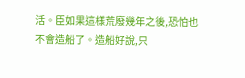活。臣如果這樣荒廢幾年之後,恐怕也不會造船了。造船好說,只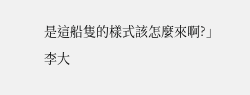是這船隻的樣式該怎麼來啊?」
李大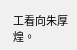工看向朱厚煌。